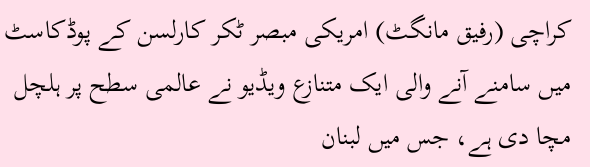کراچی (رفیق مانگٹ) امریکی مبصر ٹکر کارلسن کے پوڈکاسٹ میں سامنے آنے والی ایک متنازع ویڈیو نے عالمی سطح پر ہلچل مچا دی ہے، جس میں لبنان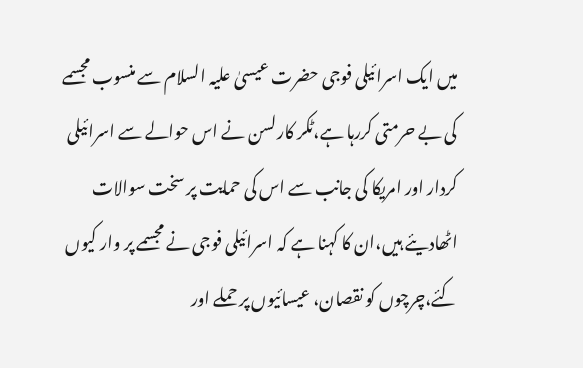میں ایک اسرائیلی فوجی حضرت عیسیٰ علیہ السلام سے منسوب مجسمے کی بے حرمتی کررہا ہے،ٹکر کارلسن نے اس حوالے سے اسرائیلی کردار اور امریکا کی جانب سے اس کی حمایت پر سخت سوالات اٹھادیئے ہیں،ان کا کہنا ہے کہ اسرائیلی فوجی نے مجسمے پر وار کیوں کئے،چرچوں کو نقصان، عیسائیوں پر حملے اور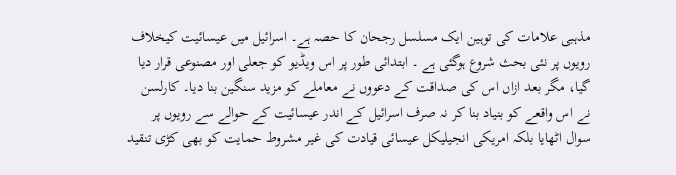مذہبی علامات کی توہین ایک مسلسل رجحان کا حصہ ہے۔ اسرائیل میں عیسائیت کیخلاف رویوں پر نئی بحث شروع ہوگئی ہے ۔ ابتدائی طور پر اس ویڈیو کو جعلی اور مصنوعی قرار دیا گیا، مگر بعد ازاں اس کی صداقت کے دعووں نے معاملے کو مزید سنگین بنا دیا۔ کارلسن نے اس واقعے کو بنیاد بنا کر نہ صرف اسرائیل کے اندر عیسائیت کے حوالے سے رویوں پر سوال اٹھایا بلکہ امریکی انجیلیکل عیسائی قیادت کی غیر مشروط حمایت کو بھی کڑی تنقید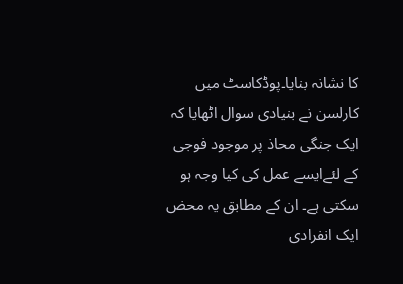کا نشانہ بنایا۔پوڈکاسٹ میں کارلسن نے بنیادی سوال اٹھایا کہ ایک جنگی محاذ پر موجود فوجی کے لئےایسے عمل کی کیا وجہ ہو سکتی ہے۔ ان کے مطابق یہ محض ایک انفرادی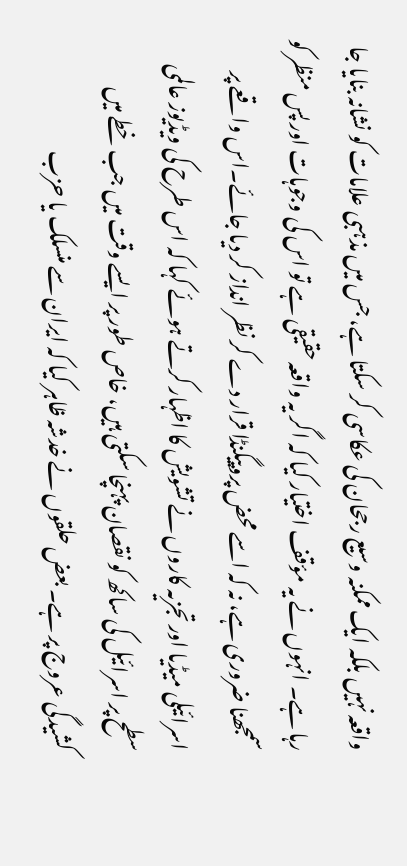واقعہ نہیں بلکہ ایک ممکنہ وسیع رجحان کی عکاسی کر سکتا ہے، جس میں مذہبی علامات کو نشانہ بنایا جا رہا ہے۔ انہوں نے یہ مؤقف اختیار کیا کہ اگر یہ واقعہ حقیقی ہے تو اس کی وجوہات اور پس منظر کو سمجھنا ضروری ہے، نہ کہ اسے محض پروپیگنڈا قرار دے کر نظر انداز کر دیا جائے۔اس واقعے پر اسرائیلی میڈیا اور تجزیہ کاروں نے تشویش کا اظہار کرتے ہوئے کہا کہ اس طرح کی ویڈیوز عالمی سطح پر اسرائیل کی ساکھ کو نقصان پہنچا سکتی ہیں، خاص طور پر ایسے وقت میں جب خطے میں کشیدگی عروج پر ہے۔ بعض حلقوں نے خدشہ ظاہر کیا کہ ایران سے منسلک یا حزب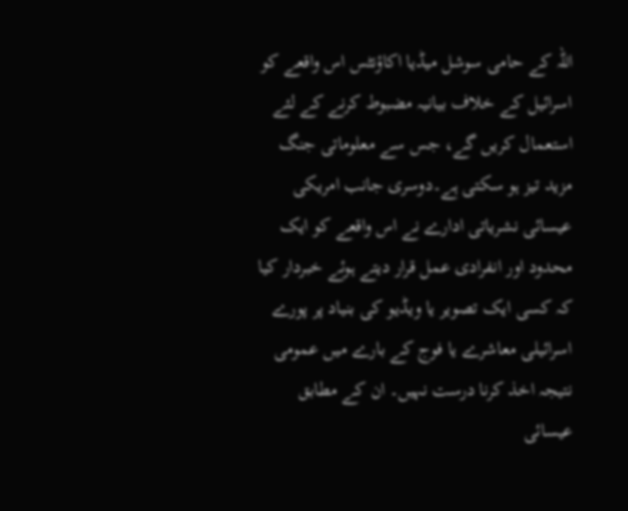اللہ کے حامی سوشل میڈیا اکاؤنٹس اس واقعے کو اسرائیل کے خلاف بیانیہ مضبوط کرنے کے لئے استعمال کریں گے، جس سے معلوماتی جنگ مزید تیز ہو سکتی ہے۔دوسری جانب امریکی عیسائی نشریاتی ادارے نے اس واقعے کو ایک محدود اور انفرادی عمل قرار دیتے ہوئے خبردار کیا کہ کسی ایک تصویر یا ویڈیو کی بنیاد پر پورے اسرائیلی معاشرے یا فوج کے بارے میں عمومی نتیجہ اخذ کرنا درست نہیں۔ ان کے مطابق عیسائی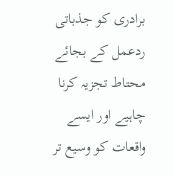برادری کو جذباتی ردعمل کے بجائے محتاط تجزیہ کرنا چاہیے اور ایسے واقعات کو وسیع تر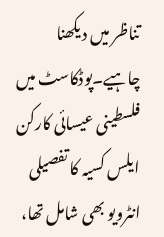تناظر میں دیکھنا چاہیے۔پوڈکاسٹ میں فلسطینی عیسائی کارکن ایلس کسیہ کا تفصیلی انٹرویو بھی شامل تھا،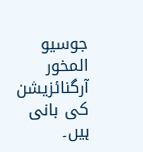جوسیو المخور آرگنائزیشن کی بانی ہیں۔